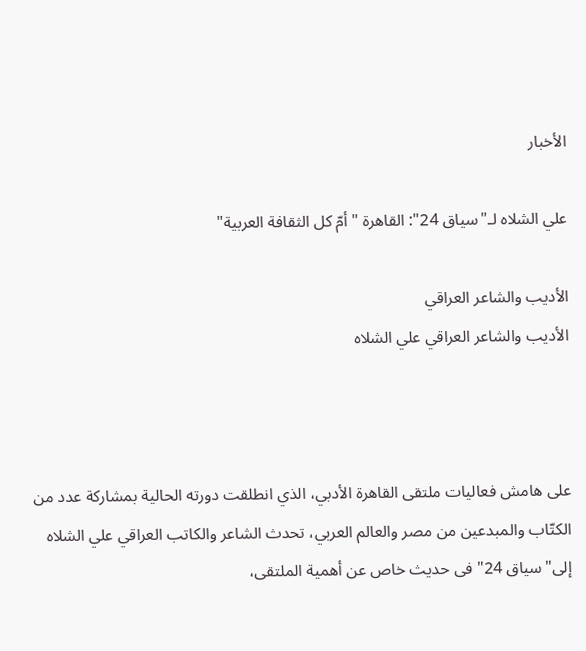الأخبار

علي الشلاه لـ"سياق 24": القاهرة "أمّ كل الثقافة العربية"

الأديب والشاعر العراقي
الأديب والشاعر العراقي علي الشلاه



على هامش فعاليات ملتقى القاهرة الأدبي، الذي انطلقت دورته الحالية بمشاركة عدد من الكتّاب والمبدعين من مصر والعالم العربي، تحدث الشاعر والكاتب العراقي علي الشلاه إلى"سياق 24" فى حديث خاص عن أهمية الملتقى،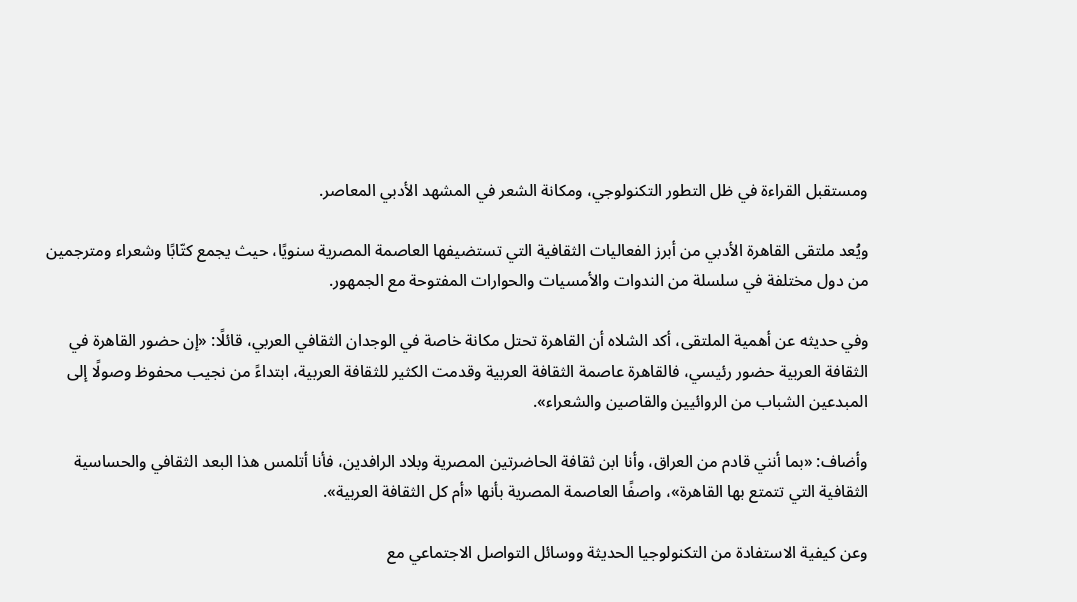ومستقبل القراءة في ظل التطور التكنولوجي، ومكانة الشعر في المشهد الأدبي المعاصر.

ويُعد ملتقى القاهرة الأدبي من أبرز الفعاليات الثقافية التي تستضيفها العاصمة المصرية سنويًا، حيث يجمع كتّابًا وشعراء ومترجمين من دول مختلفة في سلسلة من الندوات والأمسيات والحوارات المفتوحة مع الجمهور.

وفي حديثه عن أهمية الملتقى، أكد الشلاه أن القاهرة تحتل مكانة خاصة في الوجدان الثقافي العربي، قائلًا: «إن حضور القاهرة في الثقافة العربية حضور رئيسي، فالقاهرة عاصمة الثقافة العربية وقدمت الكثير للثقافة العربية، ابتداءً من نجيب محفوظ وصولًا إلى المبدعين الشباب من الروائيين والقاصين والشعراء».

وأضاف: «بما أنني قادم من العراق، وأنا ابن ثقافة الحاضرتين المصرية وبلاد الرافدين، فأنا أتلمس هذا البعد الثقافي والحساسية الثقافية التي تتمتع بها القاهرة»، واصفًا العاصمة المصرية بأنها «أم كل الثقافة العربية».

وعن كيفية الاستفادة من التكنولوجيا الحديثة ووسائل التواصل الاجتماعي مع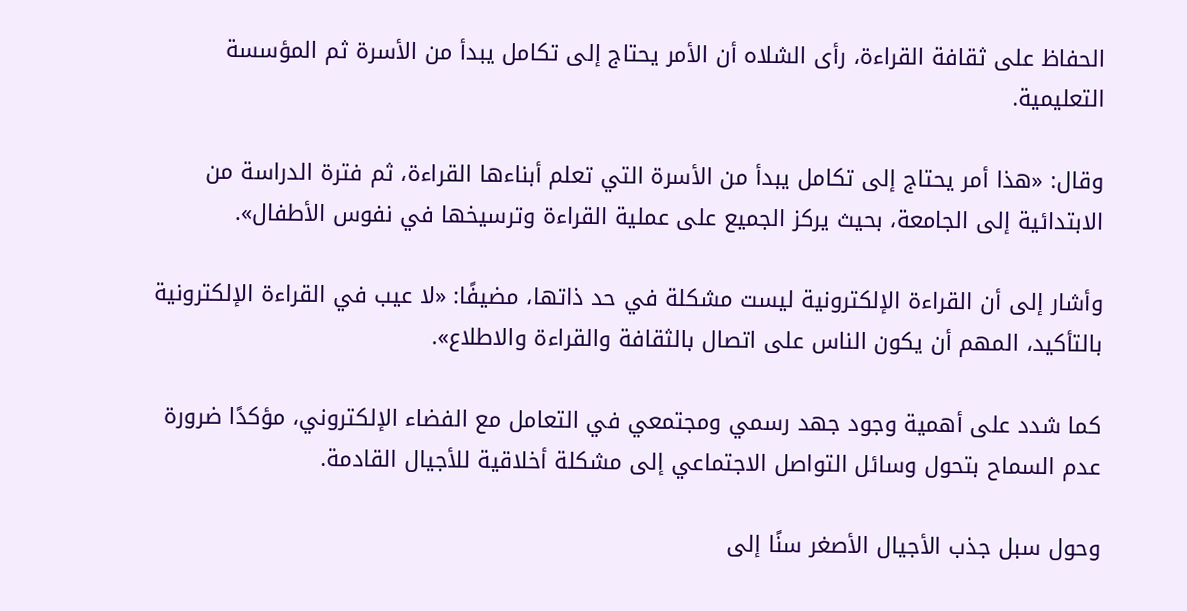الحفاظ على ثقافة القراءة، رأى الشلاه أن الأمر يحتاج إلى تكامل يبدأ من الأسرة ثم المؤسسة التعليمية.

وقال: «هذا أمر يحتاج إلى تكامل يبدأ من الأسرة التي تعلم أبناءها القراءة، ثم فترة الدراسة من الابتدائية إلى الجامعة، بحيث يركز الجميع على عملية القراءة وترسيخها في نفوس الأطفال».

وأشار إلى أن القراءة الإلكترونية ليست مشكلة في حد ذاتها، مضيفًا: «لا عيب في القراءة الإلكترونية بالتأكيد، المهم أن يكون الناس على اتصال بالثقافة والقراءة والاطلاع».

كما شدد على أهمية وجود جهد رسمي ومجتمعي في التعامل مع الفضاء الإلكتروني، مؤكدًا ضرورة عدم السماح بتحول وسائل التواصل الاجتماعي إلى مشكلة أخلاقية للأجيال القادمة.

وحول سبل جذب الأجيال الأصغر سنًا إلى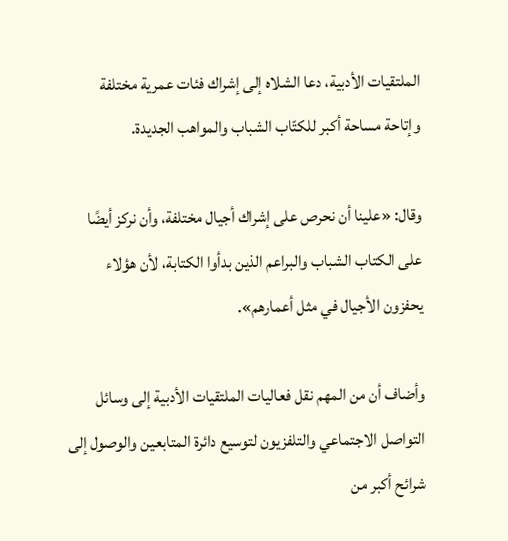الملتقيات الأدبية، دعا الشلاه إلى إشراك فئات عمرية مختلفة وإتاحة مساحة أكبر للكتّاب الشباب والمواهب الجديدة.

وقال: «علينا أن نحرص على إشراك أجيال مختلفة، وأن نركز أيضًا على الكتاب الشباب والبراعم الذين بدأوا الكتابة، لأن هؤلاء يحفزون الأجيال في مثل أعمارهم».

وأضاف أن من المهم نقل فعاليات الملتقيات الأدبية إلى وسائل التواصل الاجتماعي والتلفزيون لتوسيع دائرة المتابعين والوصول إلى شرائح أكبر من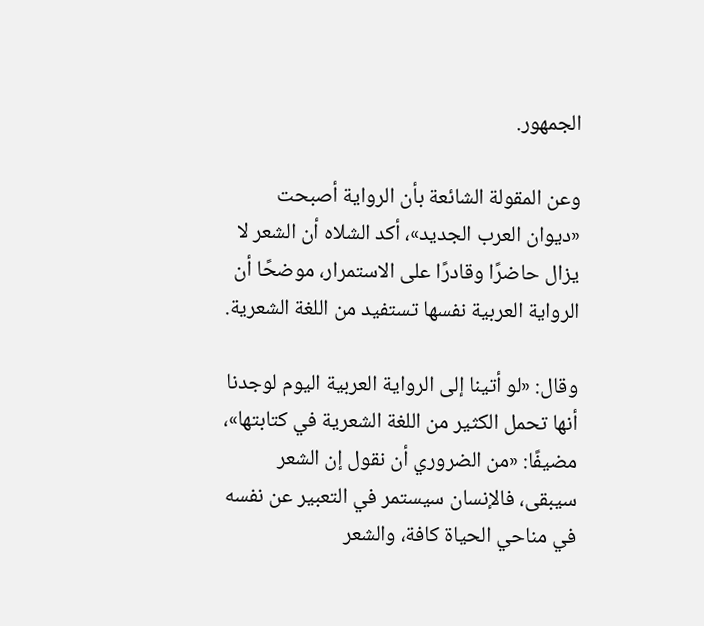الجمهور.

وعن المقولة الشائعة بأن الرواية أصبحت «ديوان العرب الجديد»، أكد الشلاه أن الشعر لا يزال حاضرًا وقادرًا على الاستمرار، موضحًا أن الرواية العربية نفسها تستفيد من اللغة الشعرية.

وقال: «لو أتينا إلى الرواية العربية اليوم لوجدنا أنها تحمل الكثير من اللغة الشعرية في كتابتها»، مضيفًا: «من الضروري أن نقول إن الشعر سيبقى، فالإنسان سيستمر في التعبير عن نفسه في مناحي الحياة كافة، والشعر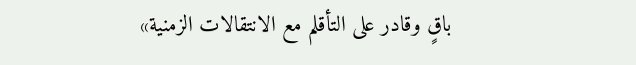باقٍ وقادر على التأقلم مع الانتقالات الزمنية»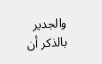والجدير بالذكر أن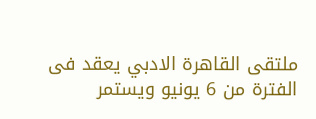ملتقى القاهرة الادبي يعقد فى الفترة من 6 يونيو ويستمر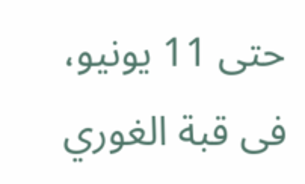حتى 11 يونيو، فى قبة الغوري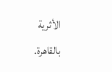الأثرية بالقاهرة.